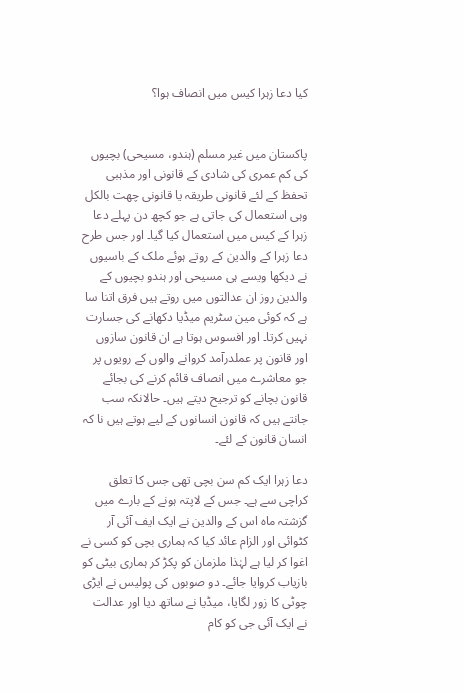کیا دعا زہرا کیس میں انصاف ہوا؟


پاکستان میں غیر مسلم (ہندو، مسیحی) بچیوں کی کم عمری کی شادی کے قانونی اور مذہبی تحفظ کے لئے قانونی طریقہ یا قانونی چھت بالکل وہی استعمال کی جاتی ہے جو کچھ دن پہلے دعا زہرا کے کیس میں استعمال کیا گیا۔ اور جس طرح دعا زہرا کے والدین کے روتے ہوئے ملک کے باسیوں نے دیکھا ویسے ہی مسیحی اور ہندو بچیوں کے والدین روز ان عدالتوں میں روتے ہیں فرق اتنا سا ہے کہ کوئی مین سٹریم میڈیا دکھانے کی جسارت نہیں کرتا۔ اور افسوس ہوتا ہے ان قانون سازوں اور قانون پر عملدرآمد کروانے والوں کے رویوں پر جو معاشرے میں انصاف قائم کرنے کی بجائے قانون بچانے کو ترجیح دیتے ہیں۔ حالانکہ سب جانتے ہیں کہ قانون انسانوں کے لیے ہوتے ہیں نا کہ انسان قانون کے لئے۔

دعا زہرا ایک کم سن بچی تھی جس کا تعلق کراچی سے ہے۔ جس کے لاپتہ ہونے کے بارے میں گزشتہ ماہ اس کے والدین نے ایک ایف آئی آر کٹوائی اور الزام عائد کیا کہ ہماری بچی کو کسی نے اغوا کر لیا ہے لہٰذا ملزمان کو پکڑ کر ہماری بیٹی کو بازیاب کروایا جائے۔ دو صوبوں کی پولیس نے ایڑی چوٹی کا زور لگایا، میڈیا نے ساتھ دیا اور عدالت نے ایک آئی جی کو کام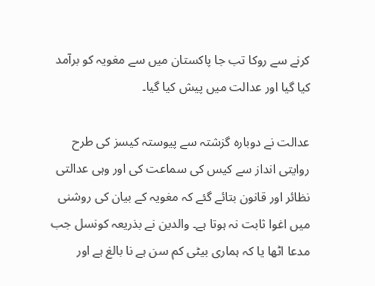کرنے سے روکا تب جا پاکستان میں سے مغویہ کو برآمد کیا گیا اور عدالت میں پیش کیا گیا۔

عدالت نے دوبارہ گزشتہ سے پیوستہ کیسز کی طرح روایتی انداز سے کیس کی سماعت کی اور وہی عدالتی نظائر اور قانون بتائے گئے کہ مغویہ کے بیان کی روشنی میں اغوا ثابت نہ ہوتا ہے۔ والدین نے بذریعہ کونسل جب مدعا اٹھا یا کہ ہماری بیٹی کم سن ہے نا بالغ ہے اور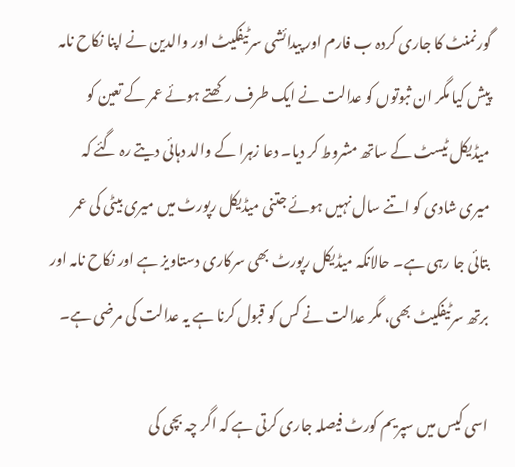گورنمنٹ کا جاری کردہ ب فارم اور پیدائشی سرٹیفکیٹ اور والدین نے اپنا نکاح نامہ پیش کیا مگر ان ثبوتوں کو عدالت نے ایک طرف رکھتے ہوئے عمر کے تعین کو میڈیکل ٹیسٹ کے ساتھ مشروط کر دیا۔ دعا زہرا کے والد دہائی دیتے رہ گئے کہ میری شادی کو اتنے سال نہیں ہوئے جتنی میڈیکل رپورٹ میں میری بیٹی کی عمر بتائی جا رہی ہے۔ حالانکہ میڈیکل رپورٹ بھی سرکاری دستاویز ہے اور نکاح نامہ اور برتھ سرٹیفکیٹ بھی، مگر عدالت نے کس کو قبول کرنا ہے یہ عدالت کی مرضی ہے۔

اسی کیس میں سپریم کورٹ فیصلہ جاری کرتی ہے کہ اگر چہ بچی کی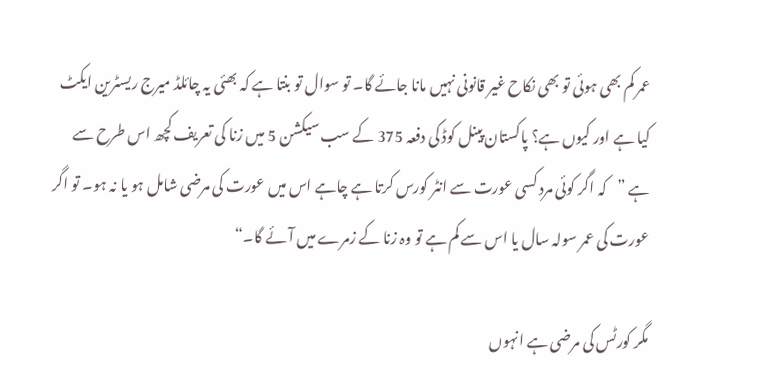عمر کم بھی ہوئی تو بھی نکاح غیر قانونی نہیں مانا جائے گا۔ تو سوال تو بنتا ہے کہ بھئی یہ چائلڈ میرج ریسٹرین ایکٹ کیا ہے اور کیوں ہے؟ پاکستان پینل کوڈ کی دفعہ 375 کے سب سیکشن 5 میں زنا کی تعریف کچھ اس طرح سے ہے ”کہ اگر کوئی مرد کسی عورت سے انٹر کورس کرتا ہے چاہے اس میں عورت کی مرضی شامل ہو یا نہ ہو۔ تو اگر عورت کی عمر سولہ سال یا اس سے کم ہے تو وہ زنا کے زمرے میں آئے گا۔“

مگر کورٹس کی مرضی ہے انہوں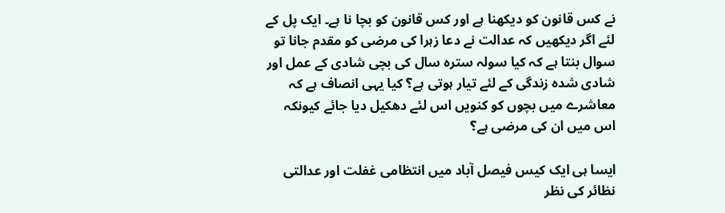نے کس قانون کو دیکھنا ہے اور کس قانون کو بچا نا ہے۔ ایک پل کے لئے اگر دیکھیں کہ عدالت نے دعا زہرا کی مرضی کو مقدم جانا تو سوال بنتا ہے کہ کیا سولہ سترہ سال کی بچی شادی کے عمل اور شادی شدہ زندگی کے لئے تیار ہوتی ہے؟ کیا یہی انصاف ہے کہ معاشرے میں بچوں کو کنویں اس لئے دھکیل دیا جائے کیونکہ اس میں ان کی مرضی ہے؟

ایسا ہی ایک کیس فیصل آباد میں انتظامی غفلت اور عدالتی نظائر کی نظر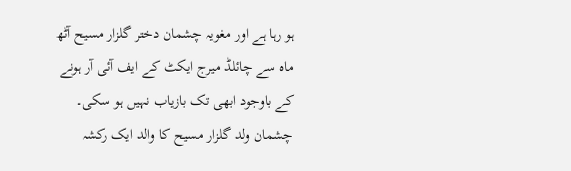ہو رہا ہے اور مغویہ چشمان دختر گلزار مسیح آٹھ ماہ سے چائلڈ میرج ایکٹ کے ایف آئی آر ہونے کے باوجود ابھی تک بازیاب نہیں ہو سکی۔ چشمان ولد گلزار مسیح کا والد ایک رکشہ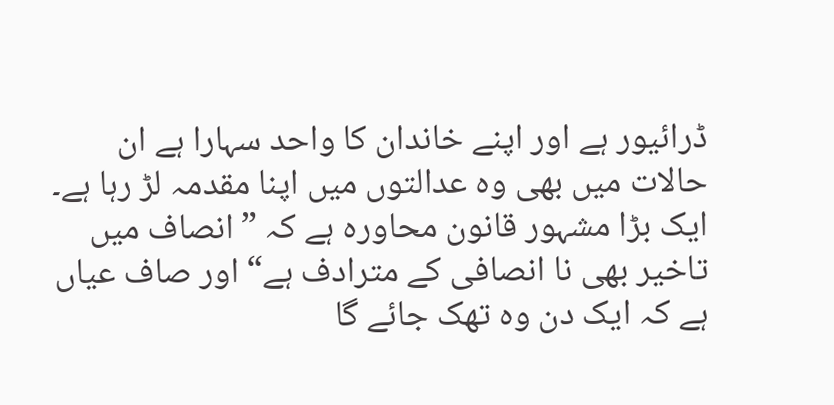ڈرائیور ہے اور اپنے خاندان کا واحد سہارا ہے ان حالات میں بھی وہ عدالتوں میں اپنا مقدمہ لڑ رہا ہے۔ ایک بڑا مشہور قانون محاورہ ہے کہ ”انصاف میں تاخیر بھی نا انصافی کے مترادف ہے“ اور صاف عیاں ہے کہ ایک دن وہ تھک جائے گا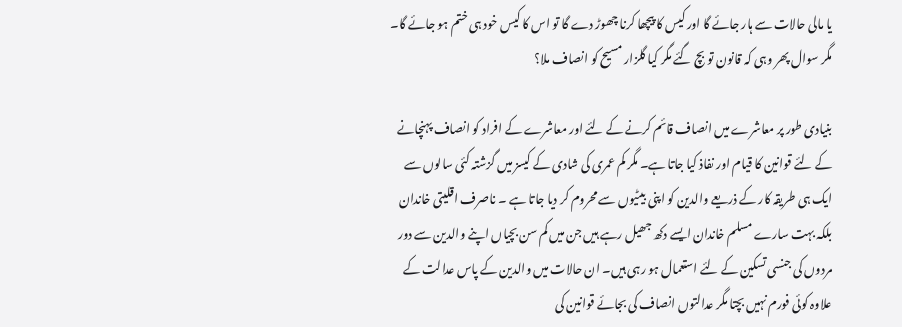یا مالی حالات سے ہار جائے گا اور کیس کا پیچھا کرنا چھوڑ دے گا تو اس کا کیس خود ہی ختم ہو جائے گا۔ مگر سوال پھر وہی کہ قانون تو بچ گئے مگر کیا گلزار مسیح کو انصاف ملا؟

بنیادی طور پر معاشرے میں انصاف قائم کرنے کے لئے اور معاشرے کے افراد کو انصاف پہنچانے کے لئے قوانین کا قیام اور نفاذ کیا جاتا ہے۔ مگر کم عمری کی شادی کے کیسز میں گزشتہ کئی سالوں سے ایک ہی طریقہ کار کے ذریعے والدین کو اپنی بیٹیوں سے محروم کر دیا جاتا ہے ۔ ناصرف اقلیتی خاندان بلکہ بہت سارے مسلم خاندان ایسے دکھ جھیل رہے ہیں جن میں کم سن بچیاں اپنے والدین سے دور مردوں کی جنسی تسکین کے لئے استعمال ہو رہی ہیں۔ ان حالات میں والدین کے پاس عدالت کے علاوہ کوئی فورم نہیں بچتا مگر عدالتوں انصاف کی بجائے قوانین کی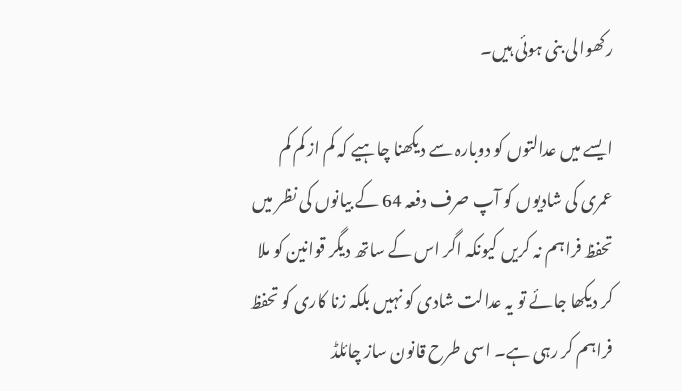رکھوالی بنی ہوئی ہیں۔

ایسے میں عدالتوں کو دوبارہ سے دیکھنا چاہیے کہ کم از کم کم عمری کی شادیوں کو آپ صرف دفعہ 64 کے بیانوں کی نظر میں تحفظ فراہم نہ کریں کیونکہ اگر اس کے ساتھ دیگر قوانین کو ملا کر دیکھا جائے تو یہ عدالت شادی کو نہیں بلکہ زنا کاری کو تحفظ فراہم کر رہی ہے۔ اسی طرح قانون ساز چائلڈ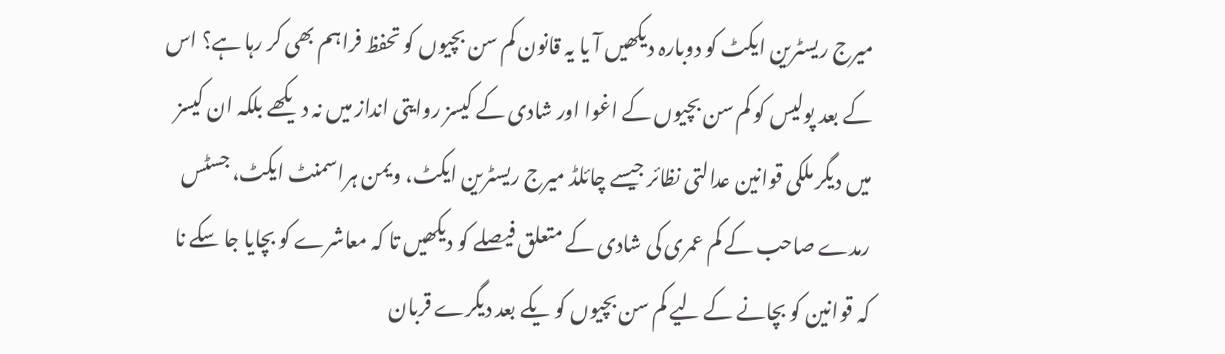میرج ریسٹرین ایکٹ کو دوبارہ دیکھیں آ یا یہ قانون کم سن بچیوں کو تحفظ فراہم بھی کر رہا ہے؟ اس کے بعد پولیس کو کم سن بچیوں کے اغوا اور شادی کے کیسز روایتی انداز میں نہ دیکھے بلکہ ان کیسز میں دیگر ملکی قوانین عدالتی نظائر جیسے چائلڈ میرج ریسٹرین ایکٹ، ویمن ہراسمنٹ ایکٹ، جسٹس رمدے صاحب کے کم عمری کی شادی کے متعلق فیصلے کو دیکھیں تا کہ معاشرے کو بچایا جا سکے نا کہ قوانین کو بچانے کے لیے کم سن بچیوں کو یکے بعد دیگرے قربان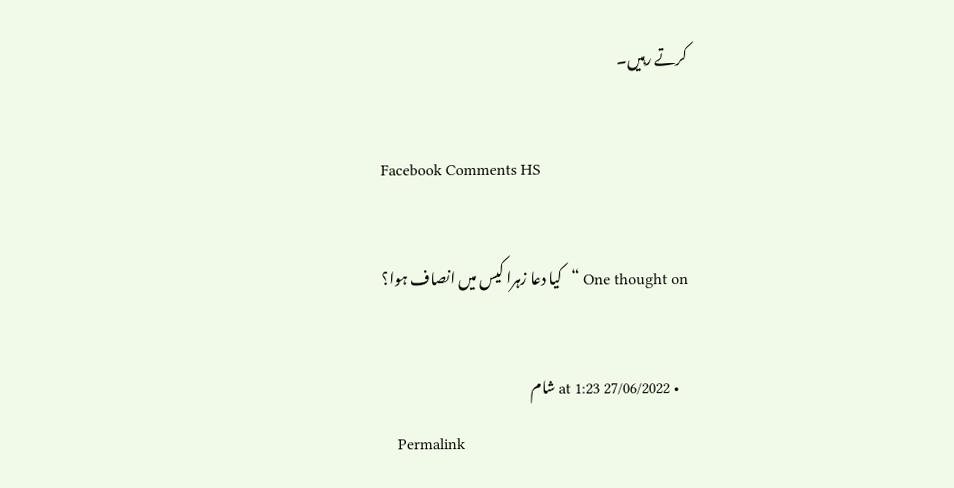کرتے رہیں۔

Facebook Comments HS

One thought on “کیا دعا زہرا کیس میں انصاف ہوا؟

  • 27/06/2022 at 1:23 شام
    Permalink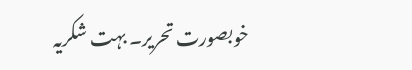خوبصورت تحریر۔ بہت شکریہ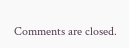Comments are closed.